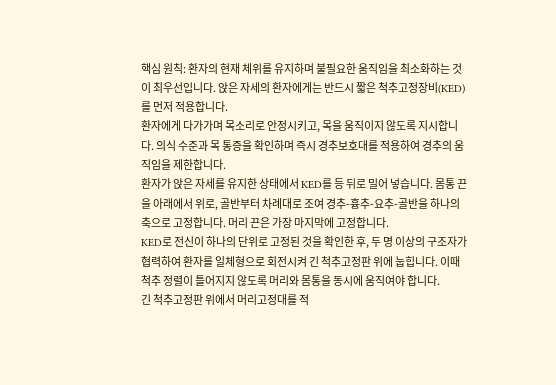핵심 원칙: 환자의 현재 체위를 유지하며 불필요한 움직임을 최소화하는 것이 최우선입니다. 앉은 자세의 환자에게는 반드시 짧은 척추고정장비(KED)를 먼저 적용합니다.
환자에게 다가가며 목소리로 안정시키고, 목을 움직이지 않도록 지시합니다. 의식 수준과 목 통증을 확인하며 즉시 경추보호대를 적용하여 경추의 움직임을 제한합니다.
환자가 앉은 자세를 유지한 상태에서 KED를 등 뒤로 밀어 넣습니다. 몸통 끈을 아래에서 위로, 골반부터 차례대로 조여 경추-흉추-요추-골반을 하나의 축으로 고정합니다. 머리 끈은 가장 마지막에 고정합니다.
KED로 전신이 하나의 단위로 고정된 것을 확인한 후, 두 명 이상의 구조자가 협력하여 환자를 일체형으로 회전시켜 긴 척추고정판 위에 눕힙니다. 이때 척추 정렬이 틀어지지 않도록 머리와 몸통을 동시에 움직여야 합니다.
긴 척추고정판 위에서 머리고정대를 적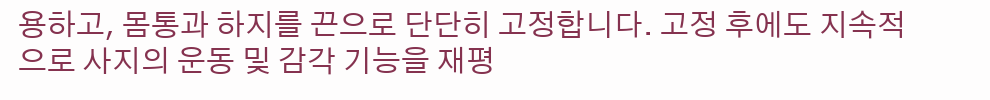용하고, 몸통과 하지를 끈으로 단단히 고정합니다. 고정 후에도 지속적으로 사지의 운동 및 감각 기능을 재평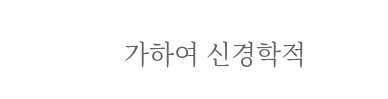가하여 신경학적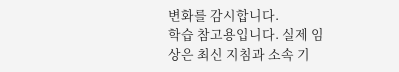변화를 감시합니다.
학습 참고용입니다. 실제 임상은 최신 지침과 소속 기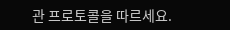관 프로토콜을 따르세요.